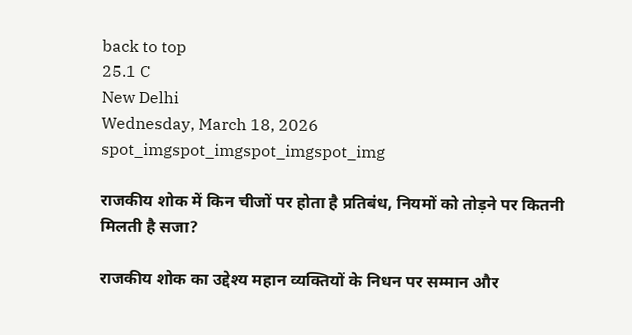back to top
25.1 C
New Delhi
Wednesday, March 18, 2026
spot_imgspot_imgspot_imgspot_img

राजकीय शोक में किन चीजों पर होता है प्रतिबंध, नियमों को तोड़ने पर कितनी मिलती है सजा?

राजकीय शोक का उद्देश्य महान व्यक्तियों के निधन पर सम्मान और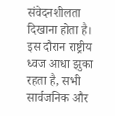संवेदनशीलता दिखाना होता है। इस दौरान राष्ट्रीय ध्वज आधा झुका रहता है, सभी सार्वजनिक और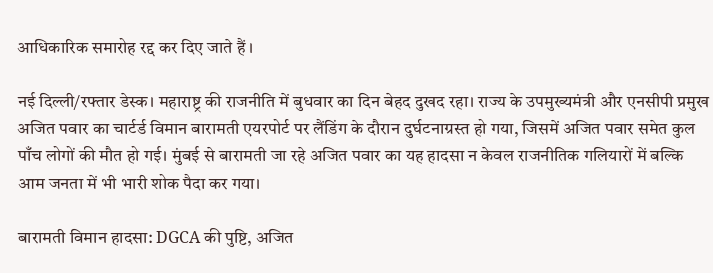आधिकारिक समारोह रद्द कर दिए जाते हैं ।

नई दिल्ली/रफ्तार डेस्क। महाराष्ट्र की राजनीति में बुधवार का दिन बेहद दुखद रहा। राज्य के उपमुख्यमंत्री और एनसीपी प्रमुख अजित पवार का चार्टर्ड विमान बारामती एयरपोर्ट पर लैंडिंग के दौरान दुर्घटनाग्रस्त हो गया, जिसमें अजित पवार समेत कुल पाँच लोगों की मौत हो गई। मुंबई से बारामती जा रहे अजित पवार का यह हादसा न केवल राजनीतिक गलियारों में बल्कि आम जनता में भी भारी शोक पैदा कर गया।

बारामती विमान हादसा: DGCA की पुष्टि, अजित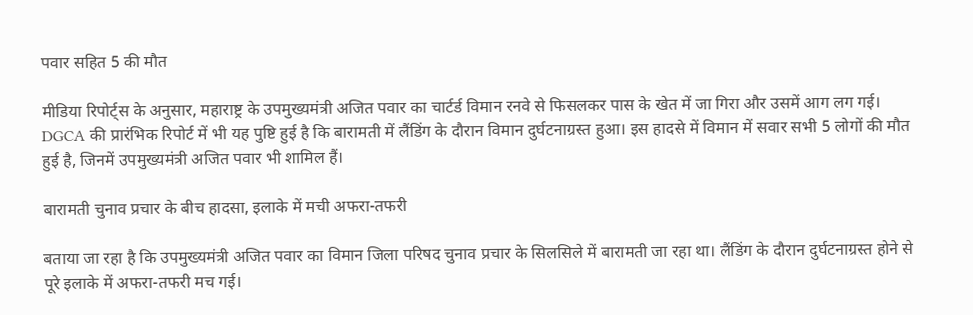पवार सहित 5 की मौत

मीडिया रिपोर्ट्स के अनुसार, महाराष्ट्र के उपमुख्यमंत्री अजित पवार का चार्टर्ड विमान रनवे से फिसलकर पास के खेत में जा गिरा और उसमें आग लग गई। DGCA की प्रारंभिक रिपोर्ट में भी यह पुष्टि हुई है कि बारामती में लैंडिंग के दौरान विमान दुर्घटनाग्रस्त हुआ। इस हादसे में विमान में सवार सभी 5 लोगों की मौत हुई है, जिनमें उपमुख्यमंत्री अजित पवार भी शामिल हैं।

बारामती चुनाव प्रचार के बीच हादसा, इलाके में मची अफरा-तफरी

बताया जा रहा है कि उपमुख्यमंत्री अजित पवार का विमान जिला परिषद चुनाव प्रचार के सिलसिले में बारामती जा रहा था। लैंडिंग के दौरान दुर्घटनाग्रस्त होने से पूरे इलाके में अफरा-तफरी मच गई।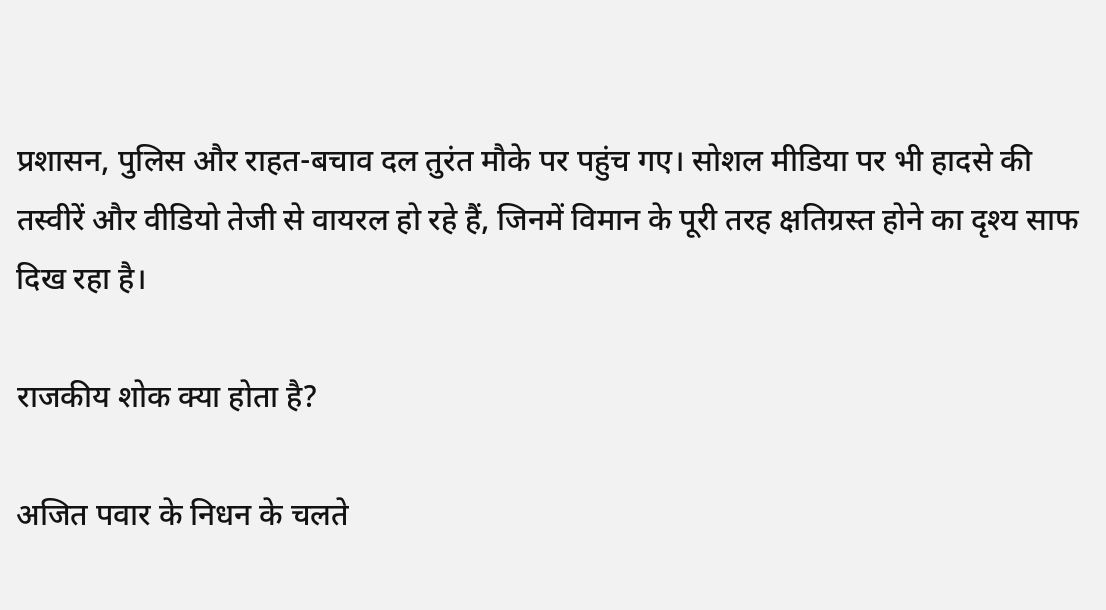प्रशासन, पुलिस और राहत-बचाव दल तुरंत मौके पर पहुंच गए। सोशल मीडिया पर भी हादसे की तस्वीरें और वीडियो तेजी से वायरल हो रहे हैं, जिनमें विमान के पूरी तरह क्षतिग्रस्त होने का दृश्य साफ दिख रहा है।

राजकीय शोक क्या होता है?

अजित पवार के निधन के चलते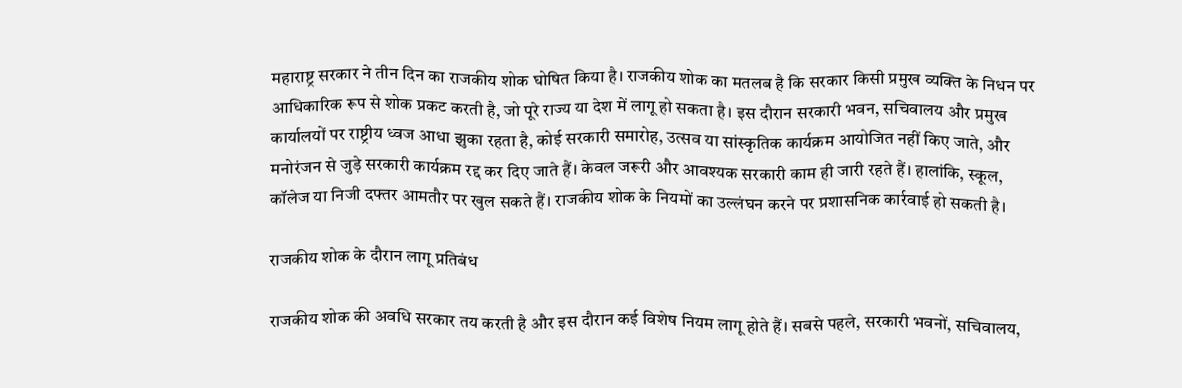महाराष्ट्र सरकार ने तीन दिन का राजकीय शोक घोषित किया है। राजकीय शोक का मतलब है कि सरकार किसी प्रमुख व्यक्ति के निधन पर आधिकारिक रूप से शोक प्रकट करती है, जो पूरे राज्य या देश में लागू हो सकता है। इस दौरान सरकारी भवन, सचिवालय और प्रमुख कार्यालयों पर राष्ट्रीय ध्वज आधा झुका रहता है, कोई सरकारी समारोह, उत्सव या सांस्कृतिक कार्यक्रम आयोजित नहीं किए जाते, और मनोरंजन से जुड़े सरकारी कार्यक्रम रद्द कर दिए जाते हैं। केवल जरूरी और आवश्यक सरकारी काम ही जारी रहते हैं। हालांकि, स्कूल, कॉलेज या निजी दफ्तर आमतौर पर खुल सकते हैं। राजकीय शोक के नियमों का उल्लंघन करने पर प्रशासनिक कार्रवाई हो सकती है।

राजकीय शोक के दौरान लागू प्रतिबंध

राजकीय शोक की अवधि सरकार तय करती है और इस दौरान कई विशेष नियम लागू होते हैं। सबसे पहले, सरकारी भवनों, सचिवालय,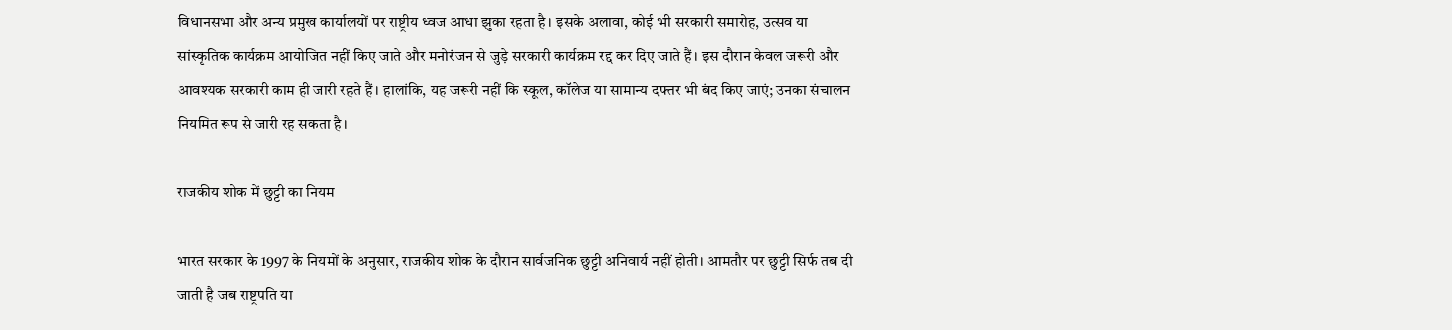विधानसभा और अन्य प्रमुख कार्यालयों पर राष्ट्रीय ध्वज आधा झुका रहता है। इसके अलावा, कोई भी सरकारी समारोह, उत्सव या सांस्कृतिक कार्यक्रम आयोजित नहीं किए जाते और मनोरंजन से जुड़े सरकारी कार्यक्रम रद्द कर दिए जाते हैं। इस दौरान केवल जरूरी और आवश्यक सरकारी काम ही जारी रहते हैं। हालांकि, यह जरूरी नहीं कि स्कूल, कॉलेज या सामान्य दफ्तर भी बंद किए जाएं; उनका संचालन नियमित रूप से जारी रह सकता है।

राजकीय शोक में छुट्टी का नियम

भारत सरकार के 1997 के नियमों के अनुसार, राजकीय शोक के दौरान सार्वजनिक छुट्टी अनिवार्य नहीं होती। आमतौर पर छुट्टी सिर्फ तब दी जाती है जब राष्ट्रपति या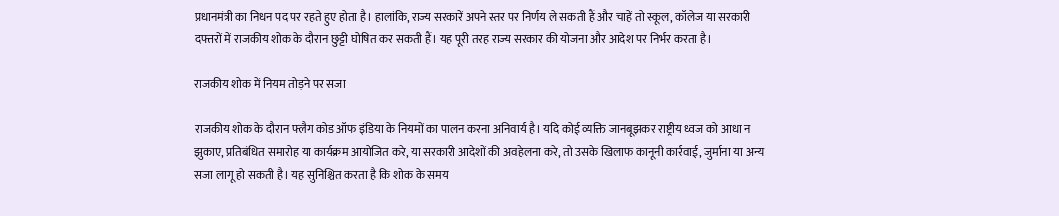प्रधानमंत्री का निधन पद पर रहते हुए होता है। हालांकि, राज्य सरकारें अपने स्तर पर निर्णय ले सकती हैं और चाहें तो स्कूल, कॉलेज या सरकारी दफ्तरों में राजकीय शोक के दौरान छुट्टी घोषित कर सकती हैं। यह पूरी तरह राज्य सरकार की योजना और आदेश पर निर्भर करता है।

राजकीय शोक में नियम तोड़ने पर सजा

राजकीय शोक के दौरान फ्लैग कोड ऑफ इंडिया के नियमों का पालन करना अनिवार्य है। यदि कोई व्यक्ति जानबूझकर राष्ट्रीय ध्वज को आधा न झुकाए, प्रतिबंधित समारोह या कार्यक्रम आयोजित करे, या सरकारी आदेशों की अवहेलना करे, तो उसके खिलाफ कानूनी कार्रवाई, जुर्माना या अन्य सजा लागू हो सकती है। यह सुनिश्चित करता है कि शोक के समय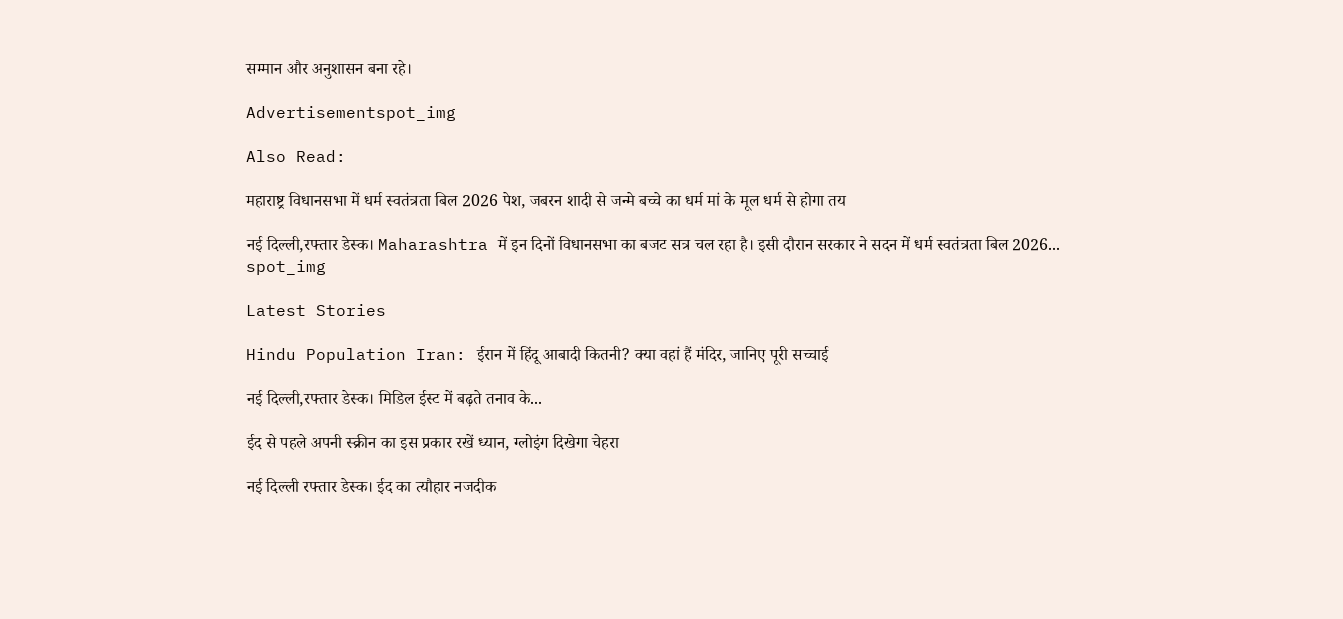सम्मान और अनुशासन बना रहे।

Advertisementspot_img

Also Read:

महाराष्ट्र विधानसभा में धर्म स्वतंत्रता बिल 2026 पेश, जबरन शादी से जन्मे बच्चे का धर्म मां के मूल धर्म से होगा तय

नई दिल्ली,रफ्तार डेस्क। Maharashtra में इन दिनों विधानसभा का बजट सत्र चल रहा है। इसी दौरान सरकार ने सदन में धर्म स्वतंत्रता बिल 2026...
spot_img

Latest Stories

Hindu Population Iran: ईरान में हिंदू आबादी कितनी? क्या वहां हैं मंदिर, जानिए पूरी सच्चाई

नई दिल्ली,रफ्तार डेस्क। मिडिल ईस्ट में बढ़ते तनाव के...

ईद से पहले अपनी स्क्रीन का इस प्रकार रखें ध्यान, ग्लोइंग दिखेगा चेहरा

नई दिल्ली रफ्तार डेस्क। ईद का त्यौहार नजदीक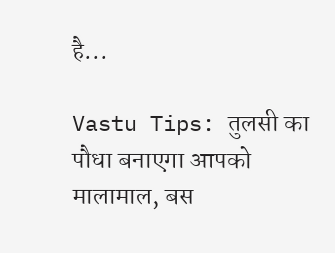है...

Vastu Tips: तुलसी का पौधा बनाएगा आपको मालामाल, बस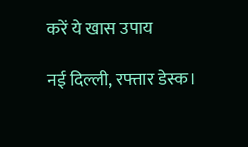करें ये खास उपाय

नई दिल्ली, रफ्तार डेस्क।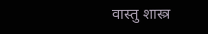वास्तु शास्त्र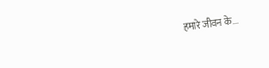हमारे जीवन के...